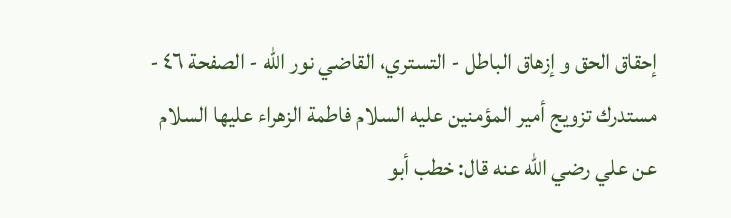إحقاق الحق و إزهاق الباطل - التستري، القاضي نور الله - الصفحة ٤٦ - مستدرك تزويج أمير المؤمنين عليه السلام فاطمة الزهراء عليها السلام
عن علي رضي اللّه عنه قال: خطب أبو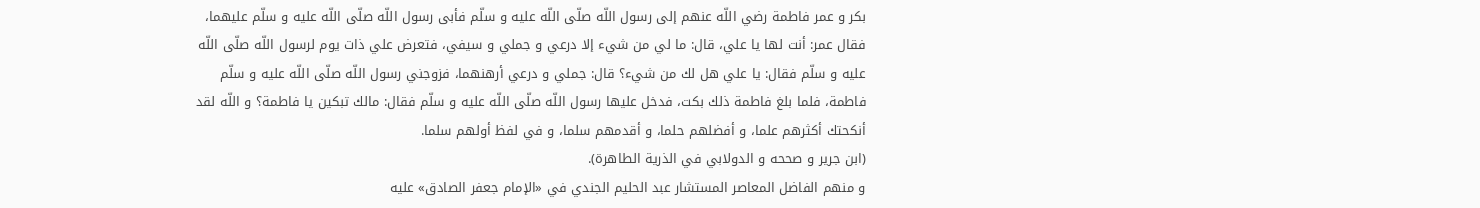بكر و عمر فاطمة رضي اللّه عنهم إلى رسول اللّه صلّى اللّه عليه و سلّم فأبى رسول اللّه صلّى اللّه عليه و سلّم عليهما، فقال عمر: أنت لها يا علي، قال: ما لي من شيء إلا درعي و جملي و سيفي، فتعرض علي ذات يوم لرسول اللّه صلّى اللّه عليه و سلّم فقال: يا علي هل لك من شيء؟ قال: جملي و درعي أرهنهما، فزوجني رسول اللّه صلّى اللّه عليه و سلّم فاطمة، فلما بلغ فاطمة ذلك بكت، فدخل عليها رسول اللّه صلّى اللّه عليه و سلّم فقال: مالك تبكين يا فاطمة؟ و اللّه لقد أنكحتك أكثرهم علما، و أفضلهم حلما، و أقدمهم سلما، و في لفظ أولهم سلما.
(ابن جرير و صححه و الدولابي في الذرية الطاهرة).
و منهم الفاضل المعاصر المستشار عبد الحليم الجندي في «الإمام جعفر الصادق» عليه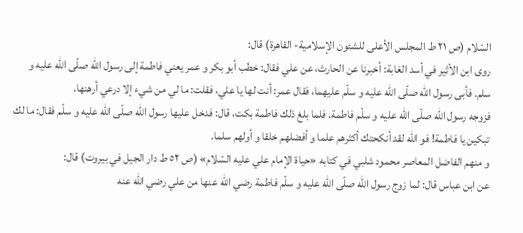السّلام (ص ٢١ ط المجلس الأعلى للشئون الإسلامية- القاهرة) قال:
روى ابن الأثير في أسد الغابة: أخبرنا عن الحارث، عن علي فقال: خطب أبو بكر و عمر يعني فاطمة إلى رسول اللّه صلّى اللّه عليه و سلم. فأبى رسول اللّه صلّى اللّه عليه و سلّم عليهما، فقال عمر: أنت لها يا علي، فقلت: ما لي من شيء إلا درعي أرهنها.
فزوجه رسول اللّه صلّى اللّه عليه و سلّم فاطمة. فلما بلغ ذلك فاطمة بكت، قال: فدخل عليها رسول اللّه صلّى اللّه عليه و سلّم فقال: ما لك تبكين يا فاطمة! فو اللّه لقد أنكحتك أكثرهم علما و أفضلهم خلقا و أولهم سلما.
و منهم الفاضل المعاصر محمود شلبي في كتابه «حياة الإمام علي عليه السّلام» (ص ٥٢ ط دار الجيل في بيروت) قال:
عن ابن عباس قال: لما زوج رسول اللّه صلّى اللّه عليه و سلّم فاطمة رضي اللّه عنها من علي رضي اللّه عنه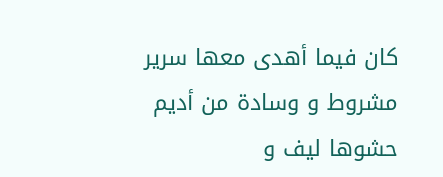كان فيما أهدى معها سرير مشروط و وسادة من أديم حشوها ليف و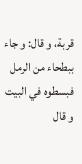قربة، و قال: و جاء ببطحاء من الرمل فبسطوه في البيت و قال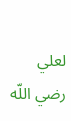لعلي رضي اللّه